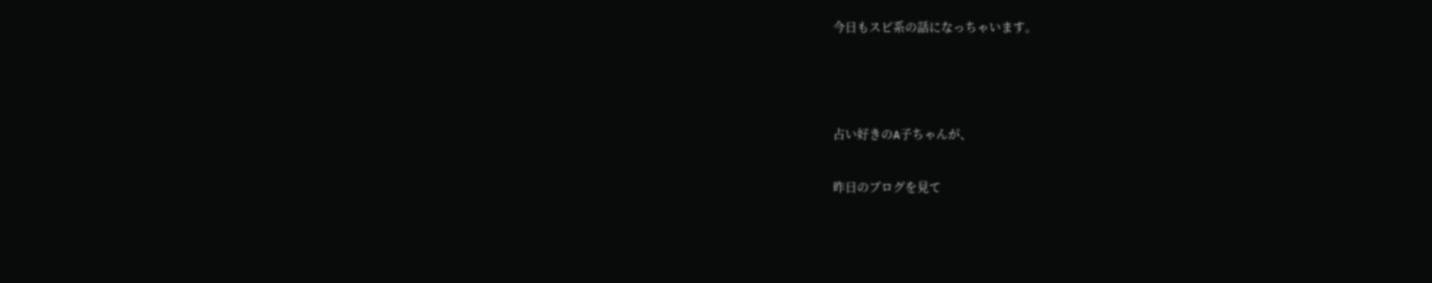今日もスピ系の話になっちゃいます。



占い好きのA子ちゃんが、

昨日のブログを見て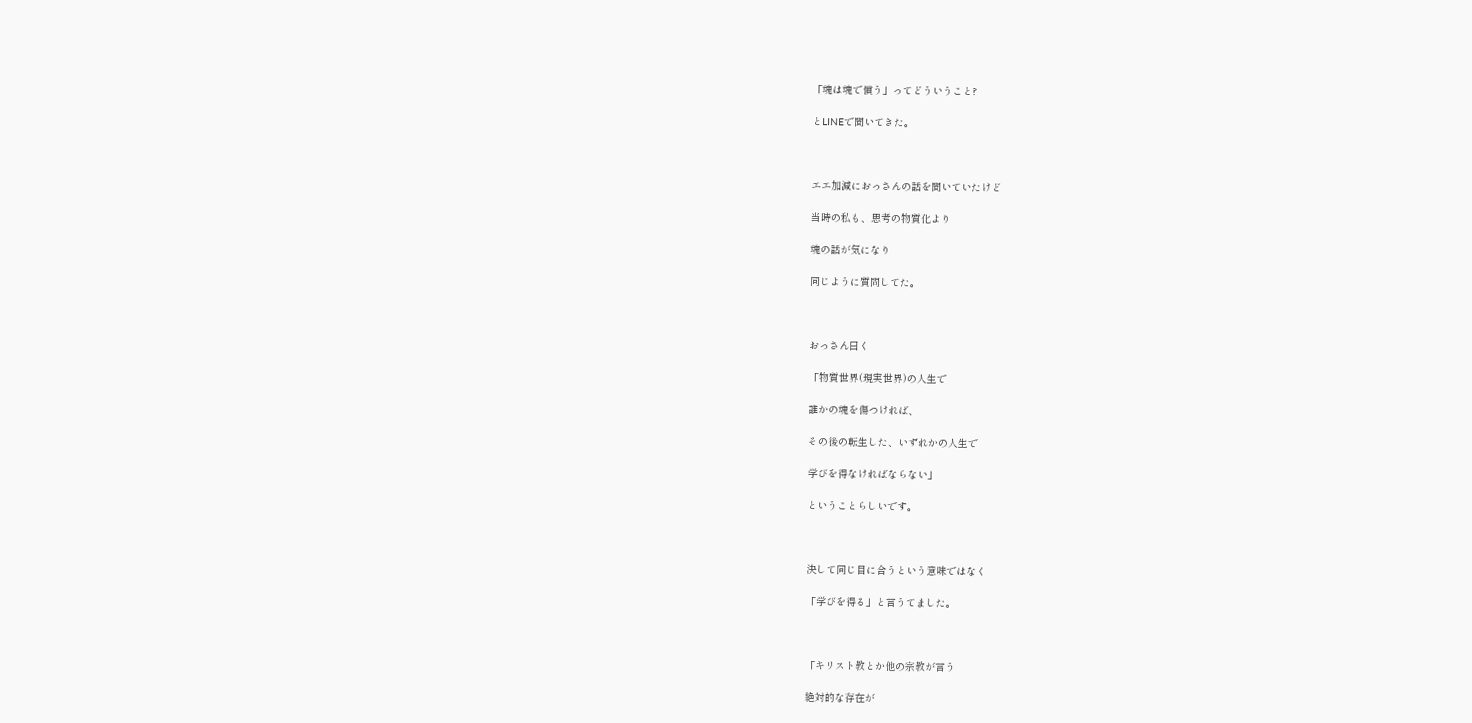「魂は魂で償う」ってどういうこと?

とLINEで聞いてきた。



エエ加減におっさんの話を聞いていたけど

当時の私も、思考の物質化より

魂の話が気になり

同じように質問してた。



おっさん曰く

「物質世界(現実世界)の人生で

誰かの魂を傷つければ、

その後の転生した、いずれかの人生で

学びを得なければならない」

ということらしいです。



決して同じ目に合うという意味ではなく

「学びを得る」と言うてました。



「キリスト教とか他の宗教が言う

絶対的な存在が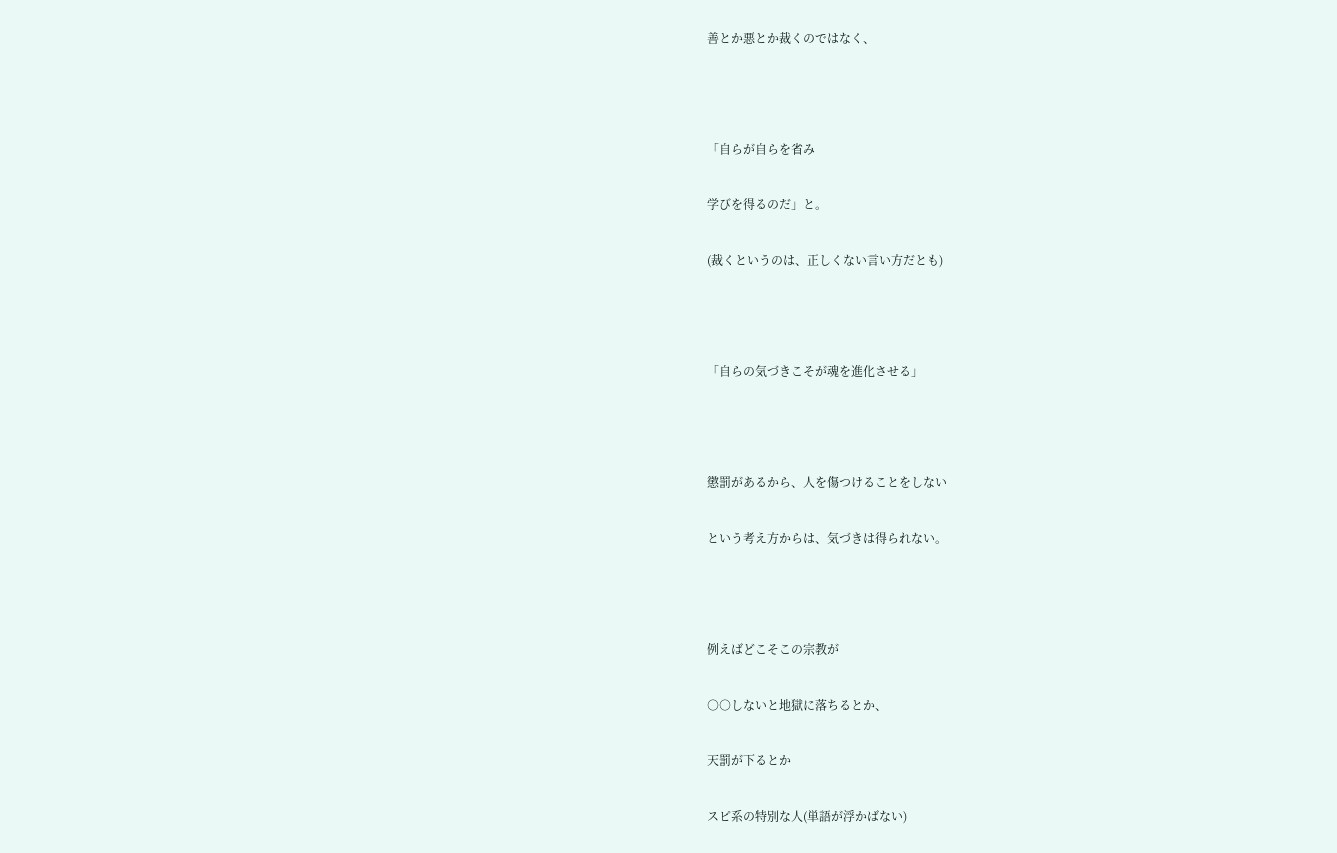善とか悪とか裁くのではなく、



「自らが自らを省み

学びを得るのだ」と。

(裁くというのは、正しくない言い方だとも)



「自らの気づきこそが魂を進化させる」



懲罰があるから、人を傷つけることをしない

という考え方からは、気づきは得られない。



例えばどこそこの宗教が

○○しないと地獄に落ちるとか、

天罰が下るとか

スピ系の特別な人(単語が浮かばない)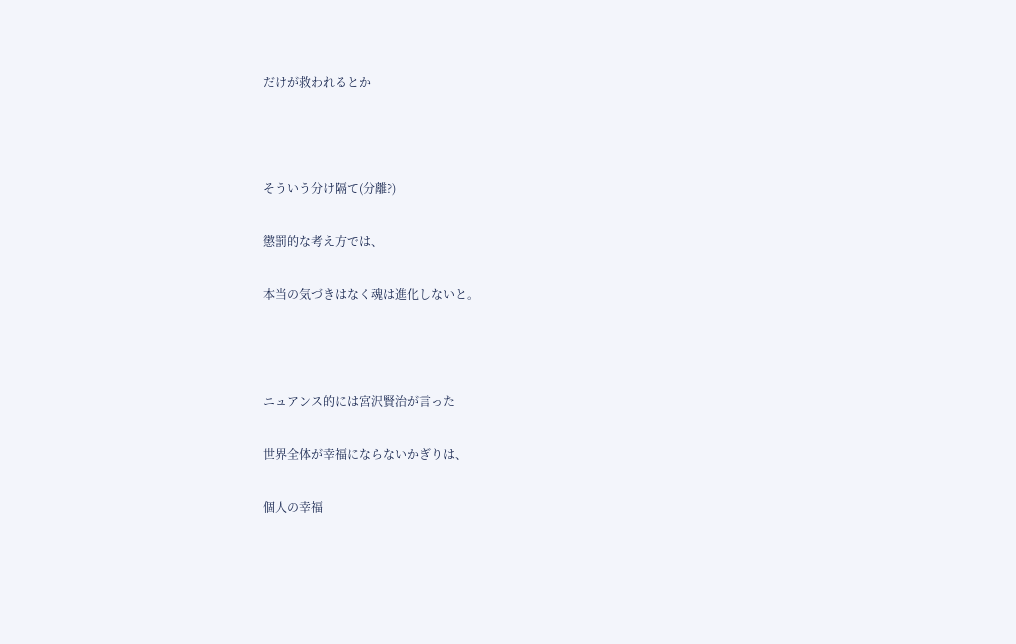だけが救われるとか



そういう分け隔て(分離?)

懲罰的な考え方では、

本当の気づきはなく魂は進化しないと。



ニュアンス的には宮沢賢治が言った

世界全体が幸福にならないかぎりは、

個人の幸福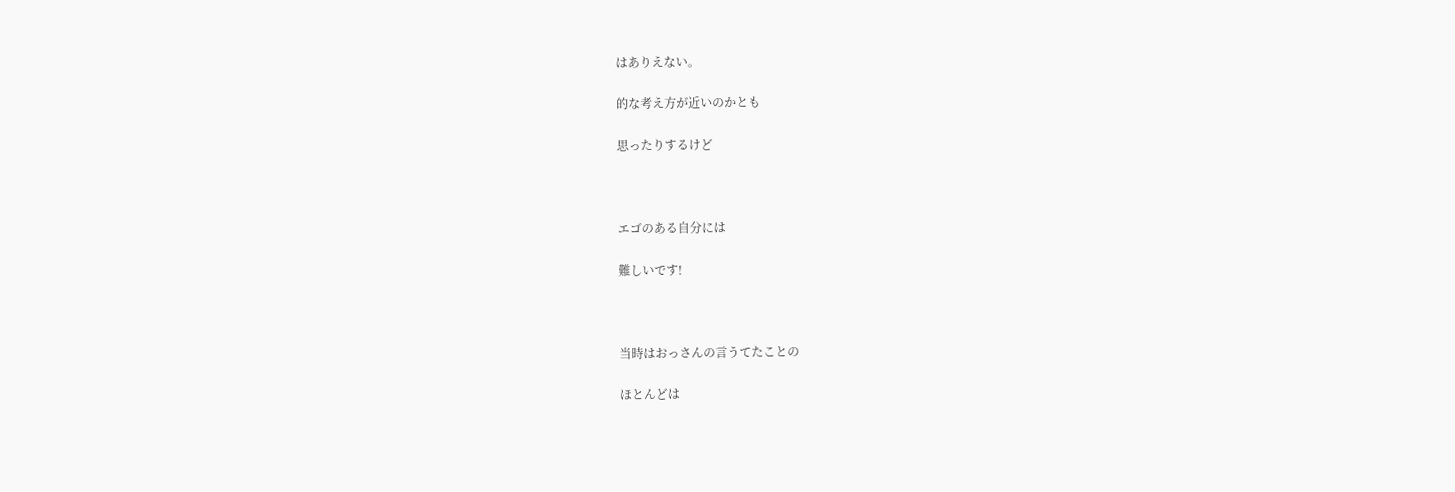はありえない。

的な考え方が近いのかとも

思ったりするけど



エゴのある自分には

難しいです!



当時はおっさんの言うてたことの

ほとんどは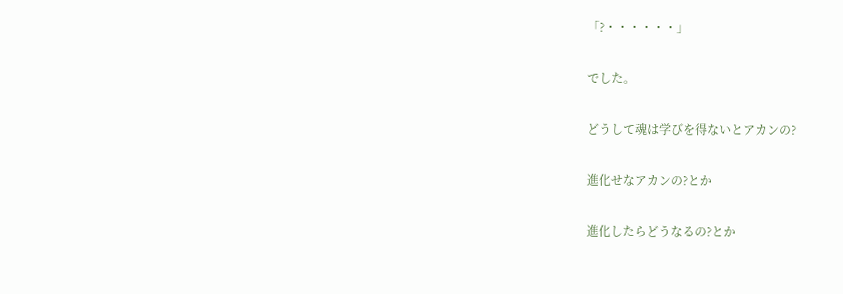「?・・・・・・」

でした。

どうして魂は学びを得ないとアカンの?

進化せなアカンの?とか

進化したらどうなるの?とか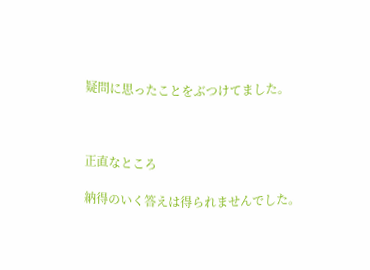疑問に思ったことをぶつけてました。



正直なところ

納得のいく答えは得られませんでした。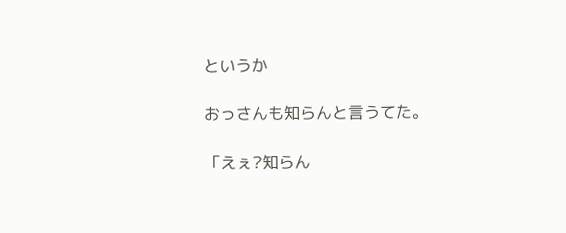というか

おっさんも知らんと言うてた。

「えぇ?知らん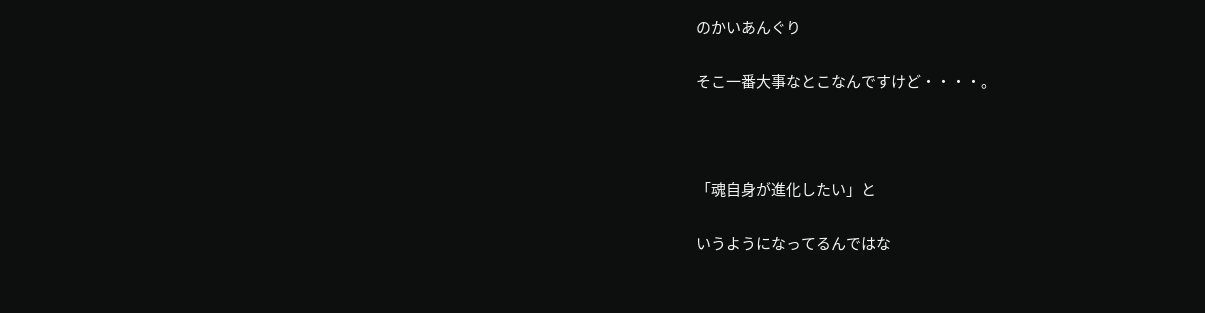のかいあんぐり

そこ一番大事なとこなんですけど・・・・。



「魂自身が進化したい」と

いうようになってるんではな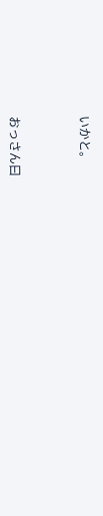いかと。



おっさん曰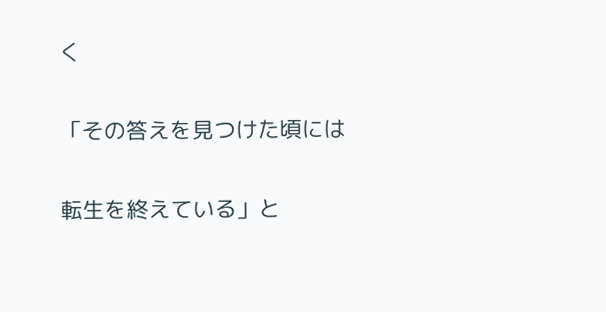く

「その答えを見つけた頃には

転生を終えている」と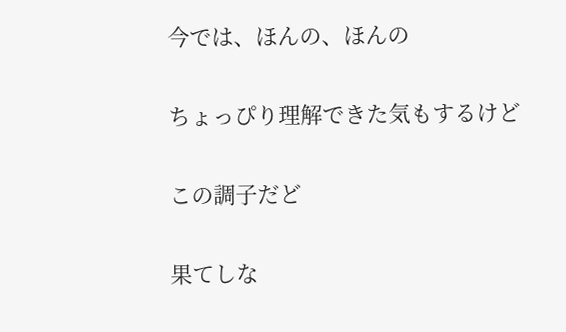今では、ほんの、ほんの

ちょっぴり理解できた気もするけど

この調子だど

果てしな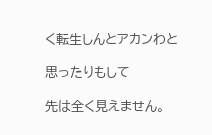く転生しんとアカンわと

思ったりもして

先は全く見えません。